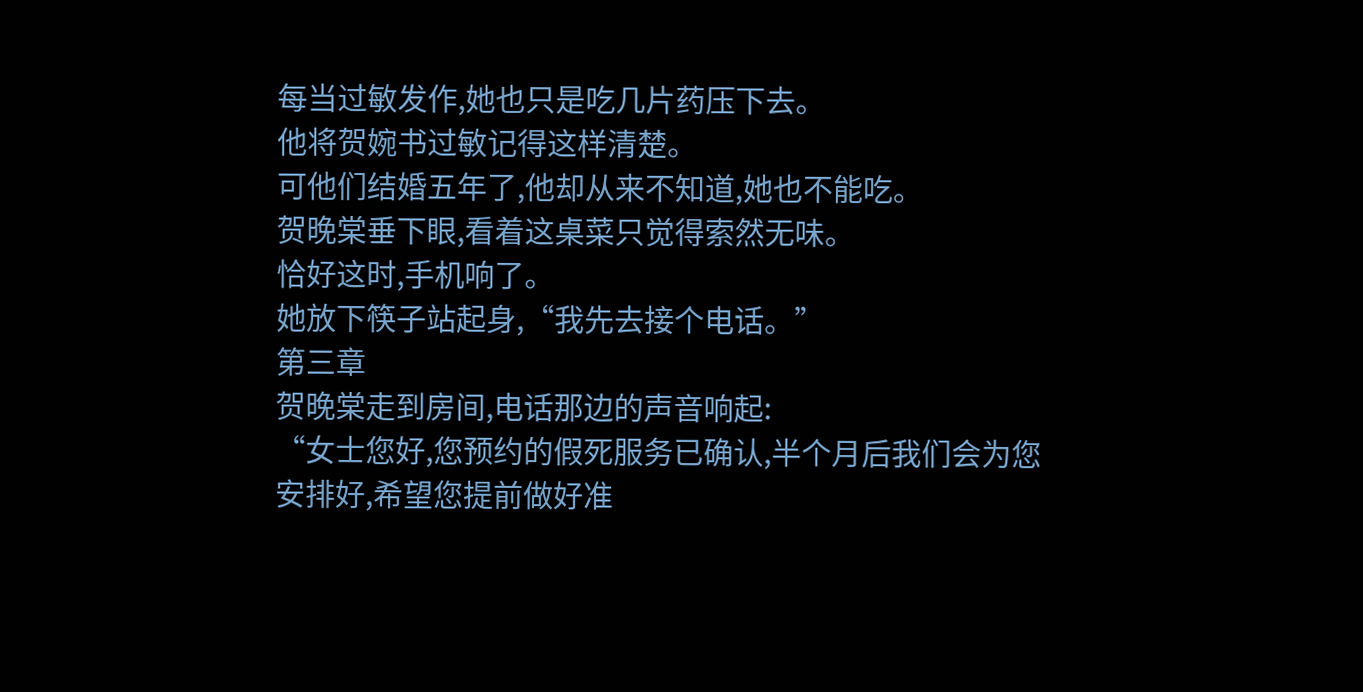每当过敏发作,她也只是吃几片药压下去。
他将贺婉书过敏记得这样清楚。
可他们结婚五年了,他却从来不知道,她也不能吃。
贺晚棠垂下眼,看着这桌菜只觉得索然无味。
恰好这时,手机响了。
她放下筷子站起身,“我先去接个电话。”
第三章
贺晚棠走到房间,电话那边的声音响起:
“女士您好,您预约的假死服务已确认,半个月后我们会为您安排好,希望您提前做好准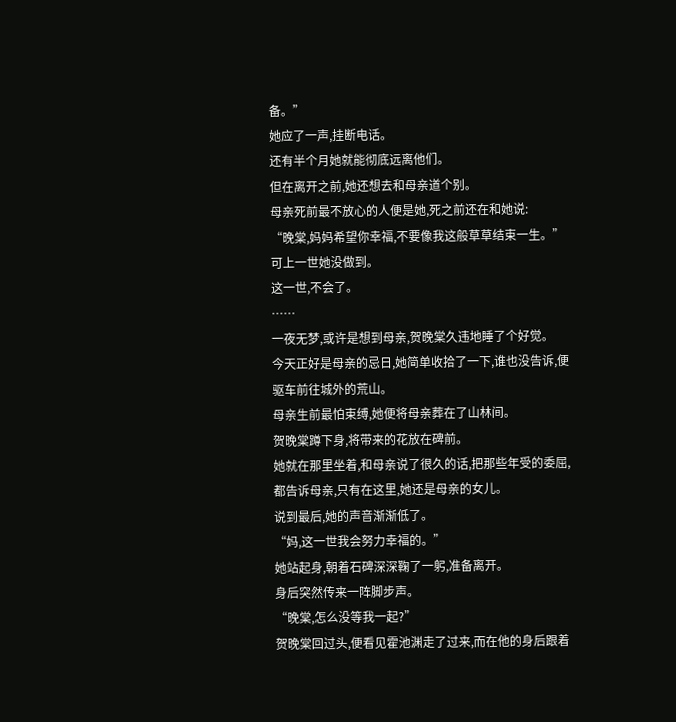备。”
她应了一声,挂断电话。
还有半个月她就能彻底远离他们。
但在离开之前,她还想去和母亲道个别。
母亲死前最不放心的人便是她,死之前还在和她说:
“晚棠,妈妈希望你幸福,不要像我这般草草结束一生。”
可上一世她没做到。
这一世,不会了。
……
一夜无梦,或许是想到母亲,贺晚棠久违地睡了个好觉。
今天正好是母亲的忌日,她简单收拾了一下,谁也没告诉,便驱车前往城外的荒山。
母亲生前最怕束缚,她便将母亲葬在了山林间。
贺晚棠蹲下身,将带来的花放在碑前。
她就在那里坐着,和母亲说了很久的话,把那些年受的委屈,都告诉母亲,只有在这里,她还是母亲的女儿。
说到最后,她的声音渐渐低了。
“妈,这一世我会努力幸福的。”
她站起身,朝着石碑深深鞠了一躬,准备离开。
身后突然传来一阵脚步声。
“晚棠,怎么没等我一起?”
贺晚棠回过头,便看见霍池渊走了过来,而在他的身后跟着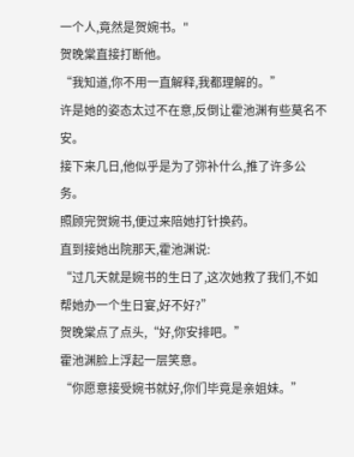一个人,竟然是贺婉书。"
贺晚棠直接打断他。
“我知道,你不用一直解释,我都理解的。”
许是她的姿态太过不在意,反倒让霍池渊有些莫名不安。
接下来几日,他似乎是为了弥补什么,推了许多公务。
照顾完贺婉书,便过来陪她打针换药。
直到接她出院那天,霍池渊说:
“过几天就是婉书的生日了,这次她救了我们,不如帮她办一个生日宴,好不好?”
贺晚棠点了点头,“好,你安排吧。”
霍池渊脸上浮起一层笑意。
“你愿意接受婉书就好,你们毕竟是亲姐妹。”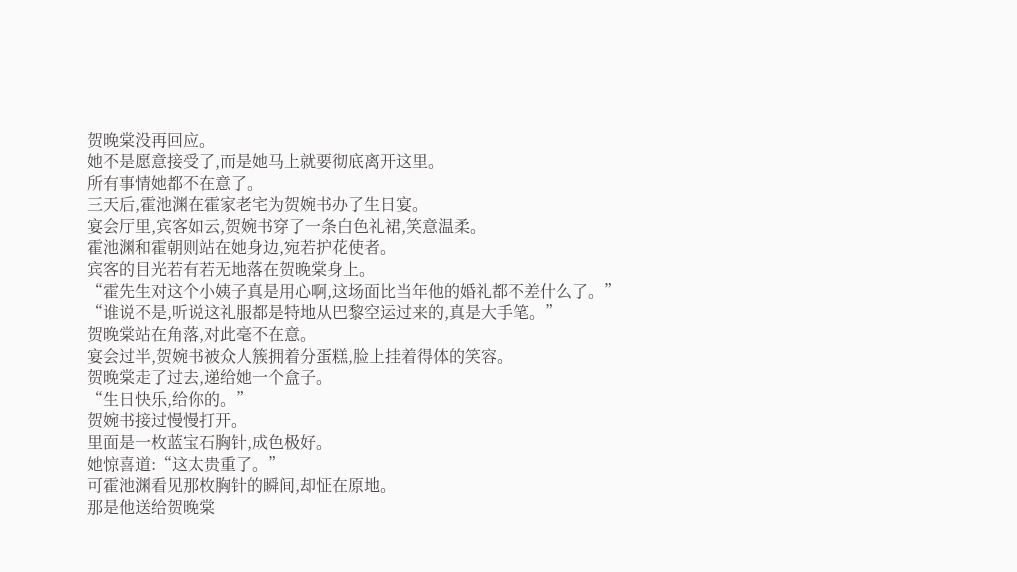贺晚棠没再回应。
她不是愿意接受了,而是她马上就要彻底离开这里。
所有事情她都不在意了。
三天后,霍池渊在霍家老宅为贺婉书办了生日宴。
宴会厅里,宾客如云,贺婉书穿了一条白色礼裙,笑意温柔。
霍池渊和霍朝则站在她身边,宛若护花使者。
宾客的目光若有若无地落在贺晚棠身上。
“霍先生对这个小姨子真是用心啊,这场面比当年他的婚礼都不差什么了。”
“谁说不是,听说这礼服都是特地从巴黎空运过来的,真是大手笔。”
贺晚棠站在角落,对此毫不在意。
宴会过半,贺婉书被众人簇拥着分蛋糕,脸上挂着得体的笑容。
贺晚棠走了过去,递给她一个盒子。
“生日快乐,给你的。”
贺婉书接过慢慢打开。
里面是一枚蓝宝石胸针,成色极好。
她惊喜道:“这太贵重了。”
可霍池渊看见那枚胸针的瞬间,却怔在原地。
那是他送给贺晚棠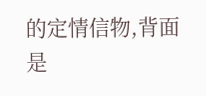的定情信物,背面是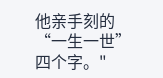他亲手刻的“一生一世”四个字。"